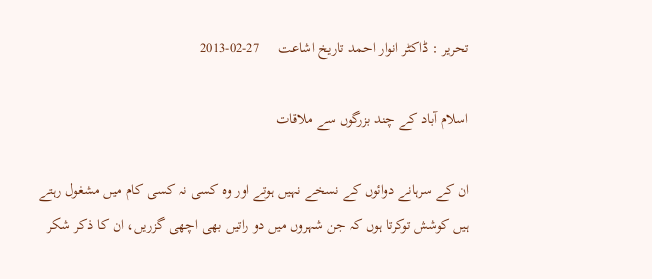تحریر : ڈاکٹر انوار احمد تاریخ اشاعت     27-02-2013

اسلام آباد کے چند بزرگوں سے ملاقات

ان کے سرہانے دوائوں کے نسخے نہیں ہوتے اور وہ کسی نہ کسی کام میں مشغول رہتے ہیں کوشش توکرتا ہوں کہ جن شہروں میں دو راتیں بھی اچھی گزریں، ان کا ذکر شکر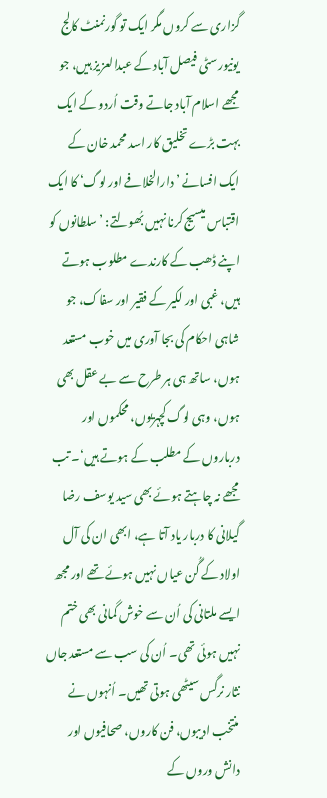گزاری سے کروں مگر ایک تو گورنمنٹ کالج یونیورسٹی فیصل آباد کے عبدالعزیز ہیں، جو مجھے اسلام آباد جاتے وقت اُردو کے ایک بہت بڑے تخلیق کار اسد محمد خان کے ایک افسانے ’دارالخلافے اور لوگ‘ کا ایک اقتباس میسیج کرنا نہیں بُھولتے: ’سلطانوں کو اپنے ڈھب کے کارندے مطلوب ہوتے ہیں، غبی اور لکیر کے فقیر اور سفاک، جو شاہی احکام کی بجا آوری میں خوب مستعد ہوں، ساتھ ہی ہر طرح سے بے عقل بھی ہوں، وہی لوگ کچہریوں، محکموں اور درباروں کے مطلب کے ہوتے ہیں‘۔ تب مجھے نہ چاہتے ہوئے بھی سید یوسف رضا گیلانی کا دربار یاد آتا ہے، ابھی ان کی آل اولاد کے گُن عیاں نہیں ہوئے تھے اور مجھ ایسے ملتانی کی اُن سے خوش گمانی بھی ختم نہیں ہوئی تھی۔ اُن کی سب سے مستعد جاں نثار نرگس سیٹھی ہوتی تھیں۔ اُنہوں نے منتخب ادیبوں، فن کاروں، صحافیوں اور دانش وروں کے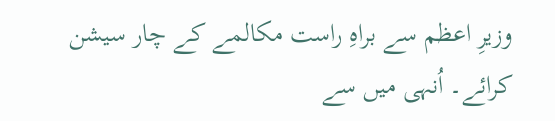وزیرِ اعظم سے براہِ راست مکالمے کے چار سیشن کرائے۔ اُنہی میں سے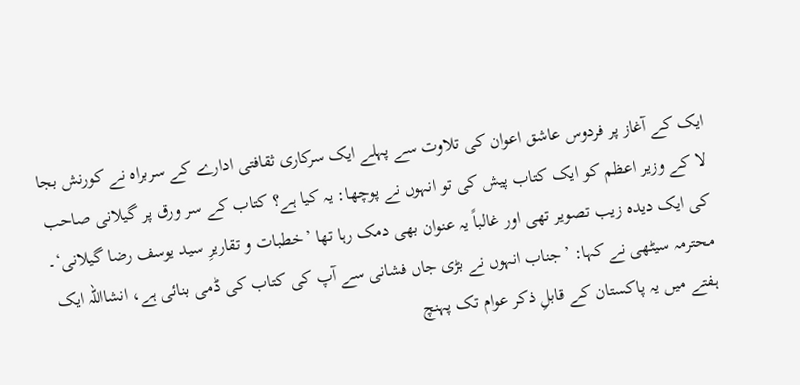ایک کے آغاز پر فردوس عاشق اعوان کی تلاوت سے پہلے ایک سرکاری ثقافتی ادارے کے سربراہ نے کورنش بجا لا کے وزیر اعظم کو ایک کتاب پیش کی تو انہوں نے پوچھا: یہ کیا ہے؟ کتاب کے سر ورق پر گیلانی صاحب کی ایک دیدہ زیب تصویر تھی اور غالباً یہ عنوان بھی دمک رہا تھا ’خطبات و تقاریرِ سید یوسف رضا گیلانی‘۔ محترمہ سیٹھی نے کہا: ’جناب انہوں نے بڑی جاں فشانی سے آپ کی کتاب کی ڈمی بنائی ہے، انشااللہ ایک ہفتے میں یہ پاکستان کے قابلِ ذکر عوام تک پہنچ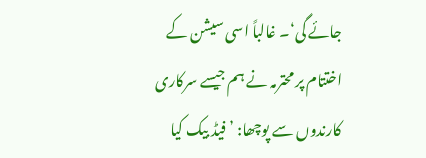جائے گی‘۔ غالباً اسی سیشن کے اختتام پر محترمہ نے ہم جیسے سرکاری کارندوں سے پوچھا: ’فیڈ بیک کیا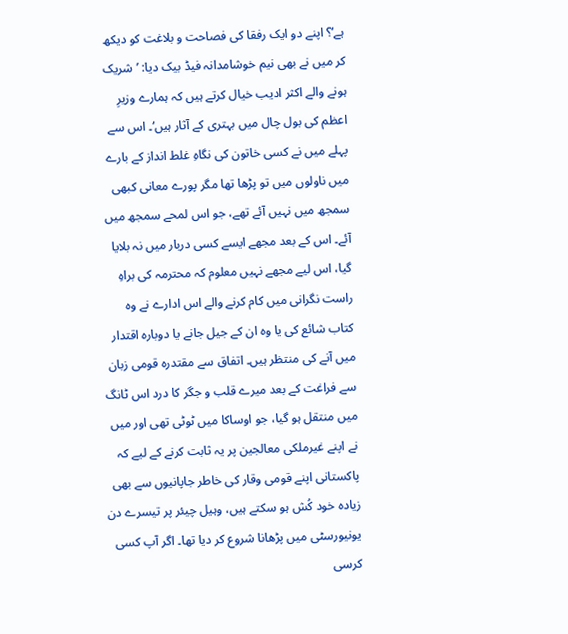ہے‘؟ اپنے دو ایک رفقا کی فصاحت و بلاغت کو دیکھ کر میں نے بھی نیم خوشامدانہ فیڈ بیک دیا: ’شریک ہونے والے اکثر ادیب خیال کرتے ہیں کہ ہمارے وزیرِ اعظم کی بول چال میں بہتری کے آثار ہیں‘۔ اس سے پہلے میں نے کسی خاتون کی نگاہِ غلط انداز کے بارے میں ناولوں میں تو پڑھا تھا مگر پورے معانی کبھی سمجھ میں نہیں آئے تھے، جو اس لمحے سمجھ میں آئے۔ اس کے بعد مجھے ایسے کسی دربار میں نہ بلایا گیا، اس لیے مجھے نہیں معلوم کہ محترمہ کی براہِ راست نگرانی میں کام کرنے والے اس ادارے نے وہ کتاب شائع کی یا وہ ان کے جیل جانے یا دوبارہ اقتدار میں آنے کی منتظر ہیں۔ اتفاق سے مقتدرہ قومی زبان سے فراغت کے بعد میرے قلب و جگر کا درد اس ٹانگ میں منتقل ہو گیا، جو اوساکا میں ٹوٹی تھی اور میں نے اپنے غیرملکی معالجین پر یہ ثابت کرنے کے لیے کہ پاکستانی اپنے قومی وقار کی خاطر جاپانیوں سے بھی زیادہ خود کُش ہو سکتے ہیں، وہیل چیئر پر تیسرے دن یونیورسٹی میں پڑھانا شروع کر دیا تھا۔ اگر آپ کسی کرسی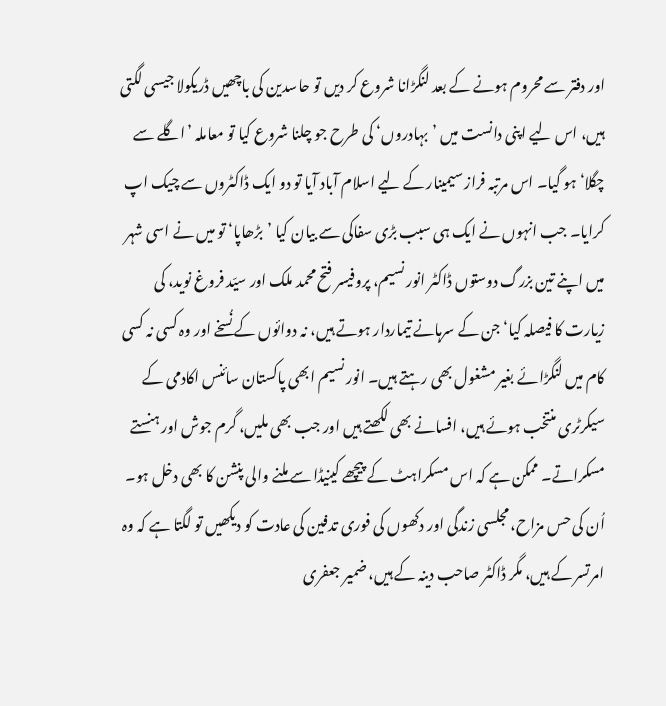اور دفتر سے محروم ہونے کے بعد لنگڑانا شروع کر دیں تو حاسدین کی باچھیں ڈریکولا جیسی لگتی ہیں، اس لیے اپنی دانست میں ’بہادروں‘ کی طرح جو چلنا شروع کیا تو معاملہ ’اگلے سے چگلا‘ ہو گیا۔ اس مرتبہ فراز سیمینار کے لیے اسلام آباد آیا تو دو ایک ڈاکٹروں سے چیک اپ کرایا۔ جب انہوں نے ایک ہی سبب بڑی سفاکی سے بیان کیا ’بڑھاپا‘ تو میں نے اسی شہر میں اپنے تین بزرگ دوستوں ڈاکٹر انور نسیم، پروفیسر فتح محمد ملک اور سیّد فروغ نوید، کی زیارت کا فیصلہ کیا‘ جن کے سرہانے تیماردار ہوتے ہیں، نہ دوائوں کے نُسخے اور وہ کسی نہ کسی کام میں لنگڑائے بغیر مشغول بھی رہتے ہیں۔ انور نسیم ابھی پاکستان سائنس اکادمی کے سیکرٹری منتخب ہوئے ہیں، افسانے بھی لکھتے ہیں اور جب بھی ملیں، گرم جوش اور ہنستے مسکراتے۔ ممکن ہے کہ اس مسکراہٹ کے پیچھے کینیڈا سے ملنے والی پنشن کا بھی دخل ہو۔ اُن کی حس مزاح، مجلسی زندگی اور دکھوں کی فوری تدفین کی عادت کو دیکھیں تو لگتا ہے کہ وہ امرتسر کے ہیں، مگر ڈاکٹر صاحب دینہ کے ہیں، ضمیر جعفری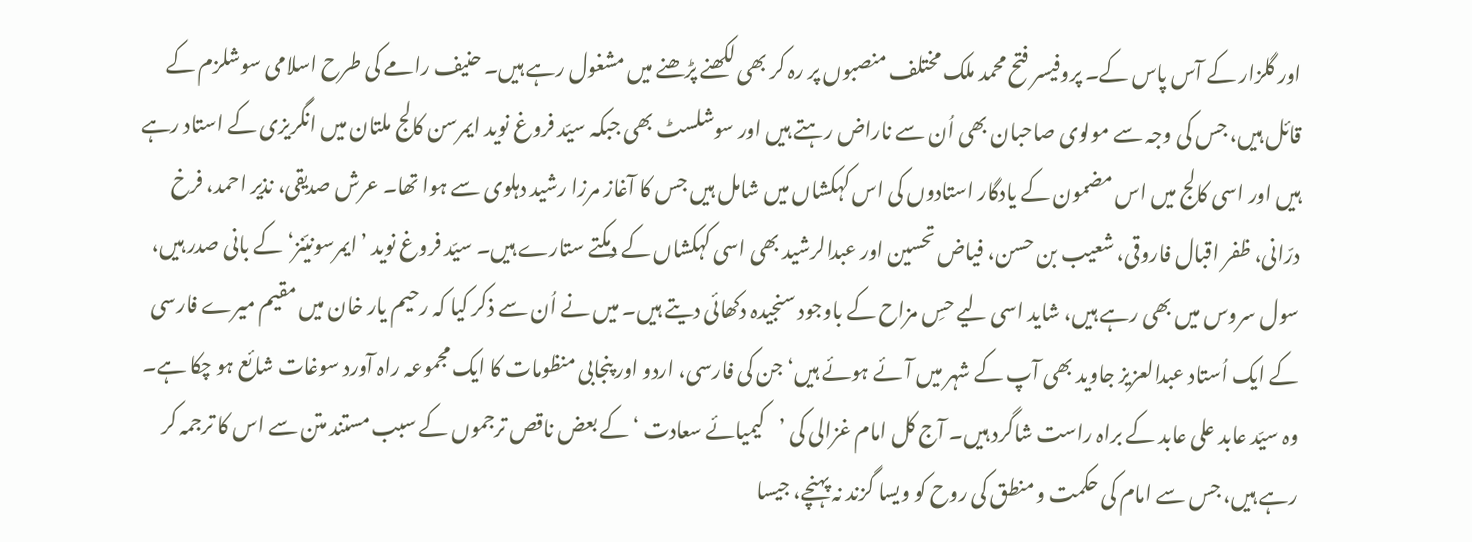اور گلزار کے آس پاس کے۔ پروفیسر فتح محمد ملک مختلف منصبوں پر رہ کر بھی لکھنے پڑھنے میں مشغول رہے ہیں۔ حنیف رامے کی طرح اسلامی سوشلزم کے قائل ہیں، جس کی وجہ سے مولوی صاحبان بھی اُن سے ناراض رہتے ہیں اور سوشلسٹ بھی جبکہ سیّد فروغ نوید ایمرسن کالج ملتان میں انگریزی کے استاد رہے ہیں اور اسی کالج میں اس مضمون کے یادگار استادوں کی اس کہکشاں میں شامل ہیں جس کا آغاز مرزا رشید دہلوی سے ہوا تھا۔ عرش صدیقی، نذیر احمد، فرخ درّانی، ظفر اقبال فاروقی، شعیب بن حسن، فیاض تحسین اور عبدالرشید بھی اسی کہکشاں کے دمکتے ستارے ہیں۔ سیّد فروغ نوید ’ایمرسونیّنز‘ کے بانی صدر ہیں، سول سروس میں بھی رہے ہیں، شاید اسی لیے حسِ مزاح کے باوجود سنجیدہ دکھائی دیتے ہیں۔ میں نے اُن سے ذکر کیا کہ رحیم یار خان میں مقیم میرے فارسی کے ایک اُستاد عبدالعزیز جاوید بھی آپ کے شہر میں آئے ہوئے ہیں‘ جن کی فارسی، اردو اور پنجابی منظومات کا ایک مجموعہ راہ آورد سوغات شائع ہو چکا ہے۔ وہ سیّد عابد علی عابد کے براہ راست شاگرد ہیں۔ آج کل امام غزالی کی ’کیمیائے سعادت ‘ کے بعض ناقص ترجموں کے سبب مستند متن سے اس کا ترجمہ کر رہے ہیں، جس سے امام کی حکمت و منطق کی روح کو ویسا گزند نہ پہنچے، جیسا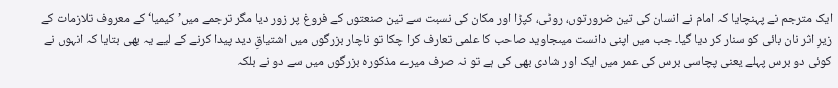ایک مترجم نے پہنچایا کہ امام نے انسان کی تین ضرورتوں، روٹی، کپڑا اور مکان کی نسبت سے تین صنعتوں کے فروغ پر زور دیا مگر ترجمے میں’کیمیا‘ کے معروف تلازمات کے زیرِ اثر نان بائی کو سنار کر دیا گیا۔ جب میں اپنی دانست میںجاوید صاحب کا علمی تعارف کرا چکا تو ناچار بزرگوں میں اشتیاقِ دید پیدا کرنے کے لیے یہ بھی بتایا کہ انہوں نے کوئی دو برس پہلے یعنی پچاسی برس کی عمر میں ایک اور شادی بھی کی ہے تو نہ صرف میرے مذکورہ بزرگوں میں سے دو نے بلکہ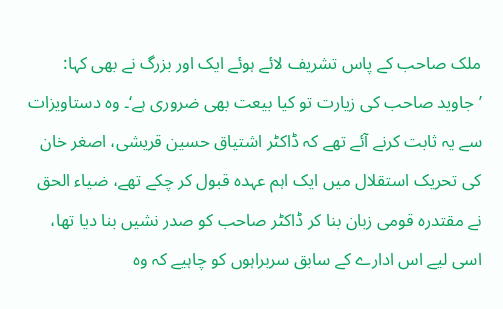ملک صاحب کے پاس تشریف لائے ہوئے ایک اور بزرگ نے بھی کہا: ’جاوید صاحب کی زیارت تو کیا بیعت بھی ضروری ہے‘۔ وہ دستاویزات سے یہ ثابت کرنے آئے تھے کہ ڈاکٹر اشتیاق حسین قریشی، اصغر خان کی تحریک استقلال میں ایک اہم عہدہ قبول کر چکے تھے، ضیاء الحق نے مقتدرہ قومی زبان بنا کر ڈاکٹر صاحب کو صدر نشیں بنا دیا تھا، اسی لیے اس ادارے کے سابق سربراہوں کو چاہیے کہ وہ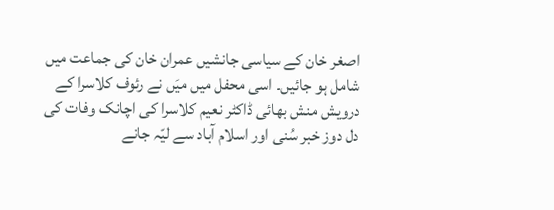اصغر خان کے سیاسی جانشیں عمران خان کی جماعت میں شامل ہو جائیں۔ اسی محفل میں میَں نے رئوف کلاسرا کے درویش منش بھائی ڈاکٹر نعیم کلاسرا کی اچانک وفات کی دل دوز خبر سُنی اور اسلام آباد سے لیّہ جانے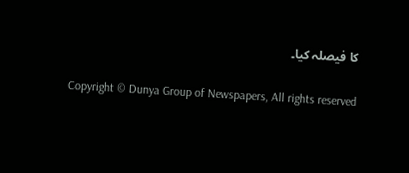کا فیصلہ کیا۔

Copyright © Dunya Group of Newspapers, All rights reserved